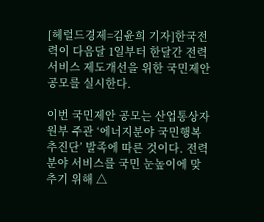[헤럴드경제=김윤희 기자]한국전력이 다음달 1일부터 한달간 전력서비스 제도개선을 위한 국민제안 공모를 실시한다.

이번 국민제안 공모는 산업통상자원부 주관 ‘에너지분야 국민행복추진단’ 발족에 따른 것이다. 전력분야 서비스를 국민 눈높이에 맞추기 위해 △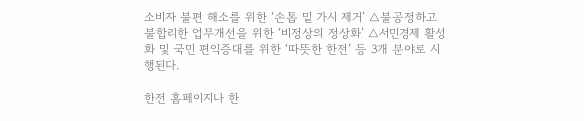소비자 불편 해소를 위한 ‘손톱 밑 가시 제거’ △불공정하고 불합리한 업무개선을 위한 ‘비정상의 정상화’ △서민경제 활성화 및 국민 편익증대를 위한 ‘따뜻한 한전’ 등 3개 분야로 시행된다.

한전 홈페이지나 한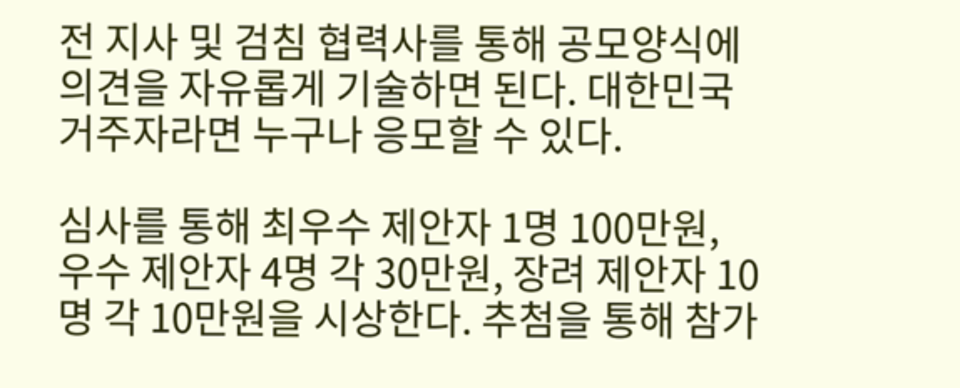전 지사 및 검침 협력사를 통해 공모양식에 의견을 자유롭게 기술하면 된다. 대한민국 거주자라면 누구나 응모할 수 있다.

심사를 통해 최우수 제안자 1명 100만원, 우수 제안자 4명 각 30만원, 장려 제안자 10명 각 10만원을 시상한다. 추첨을 통해 참가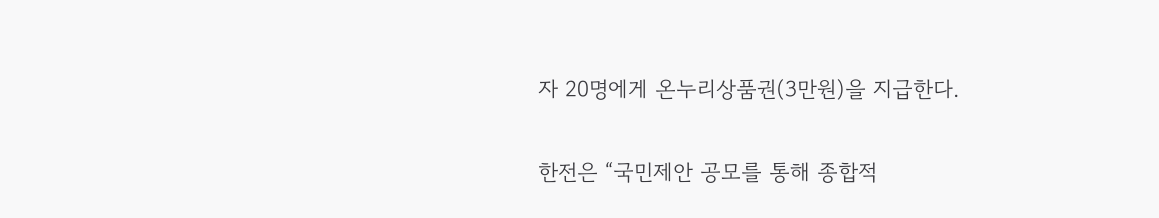자 20명에게 온누리상품권(3만원)을 지급한다.

한전은 “국민제안 공모를 통해 종합적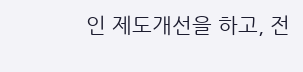인 제도개선을 하고, 전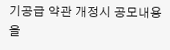기공급 약관 개정시 공모내용을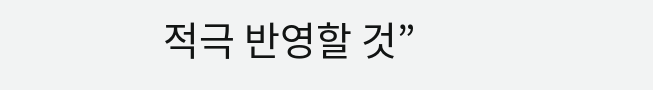적극 반영할 것”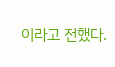이라고 전했다.